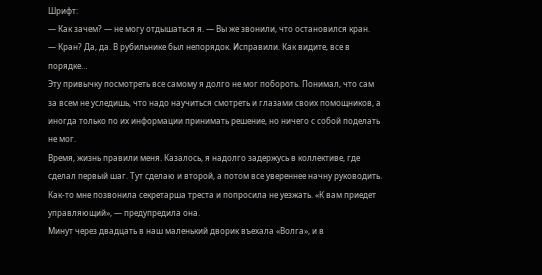Шрифт:
— Как зачем? — не могу отдышаться я. — Вы же звонили, что остановился кран.
— Кран? Да, да. В рубильнике был непорядок. Исправили. Как видите, все в порядке…
Эту привычку посмотреть все самому я долго не мог побороть. Понимал, что сам за всем не уследишь, что надо научиться смотреть и глазами своих помощников, а иногда только по их информации принимать решение, но ничего с собой поделать не мог.
Время, жизнь правили меня. Казалось, я надолго задержусь в коллективе, где сделал первый шаг. Тут сделаю и второй, а потом все увереннее начну руководить.
Как-то мне позвонила секретарша треста и попросила не уезжать. «К вам приедет управляющий», — предупредила она.
Минут через двадцать в наш маленький дворик въехала «Волга», и в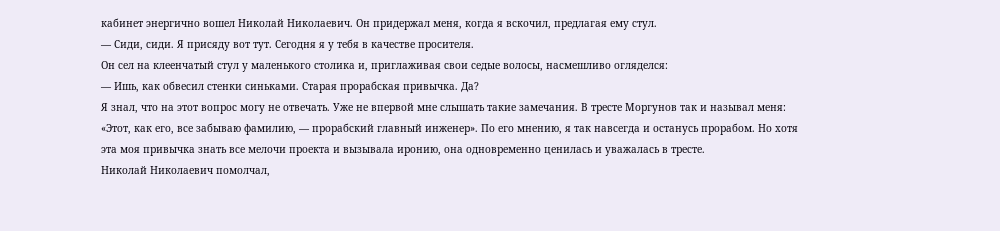кабинет энергично вошел Николай Николаевич. Он придержал меня, когда я вскочил, предлагая ему стул.
— Сиди, сиди. Я присяду вот тут. Сегодня я у тебя в качестве просителя.
Он сел на клеенчатый стул у маленького столика и, приглаживая свои седые волосы, насмешливо огляделся:
— Ишь, как обвесил стенки синьками. Старая прорабская привычка. Да?
Я знал, что на этот вопрос могу не отвечать. Уже не впервой мне слышать такие замечания. В тресте Моргунов так и называл меня: «Этот, как его, все забываю фамилию, — прорабский главный инженер». По его мнению, я так навсегда и останусь прорабом. Но хотя эта моя привычка знать все мелочи проекта и вызывала иронию, она одновременно ценилась и уважалась в тресте.
Николай Николаевич помолчал,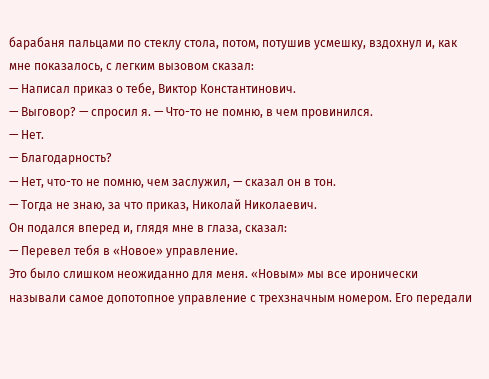барабаня пальцами по стеклу стола, потом, потушив усмешку, вздохнул и, как мне показалось, с легким вызовом сказал:
— Написал приказ о тебе, Виктор Константинович.
— Выговор? — спросил я. — Что-то не помню, в чем провинился.
— Нет.
— Благодарность?
— Нет, что-то не помню, чем заслужил, — сказал он в тон.
— Тогда не знаю, за что приказ, Николай Николаевич.
Он подался вперед и, глядя мне в глаза, сказал:
— Перевел тебя в «Новое» управление.
Это было слишком неожиданно для меня. «Новым» мы все иронически называли самое допотопное управление с трехзначным номером. Его передали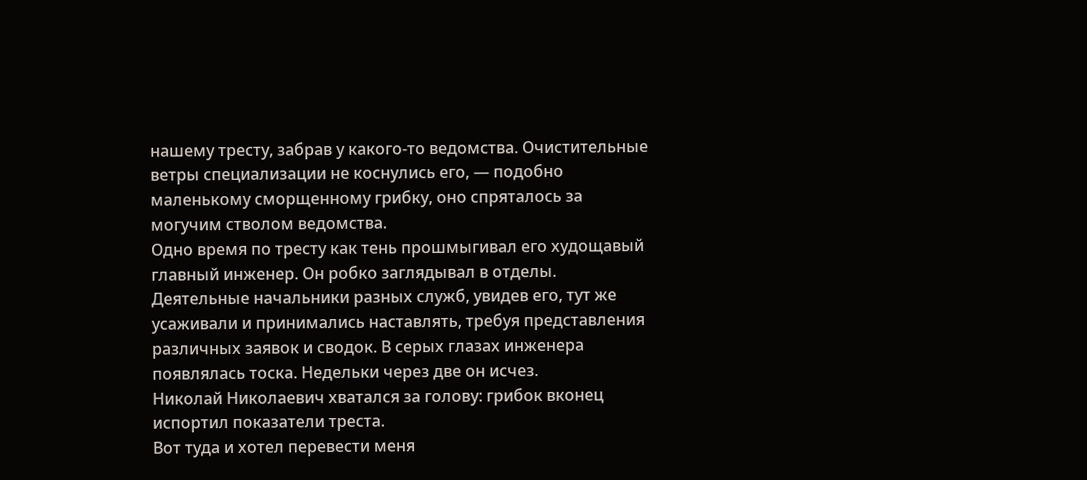нашему тресту, забрав у какого-то ведомства. Очистительные ветры специализации не коснулись его, — подобно маленькому сморщенному грибку, оно спряталось за могучим стволом ведомства.
Одно время по тресту как тень прошмыгивал его худощавый главный инженер. Он робко заглядывал в отделы. Деятельные начальники разных служб, увидев его, тут же усаживали и принимались наставлять, требуя представления различных заявок и сводок. В серых глазах инженера появлялась тоска. Недельки через две он исчез.
Николай Николаевич хватался за голову: грибок вконец испортил показатели треста.
Вот туда и хотел перевести меня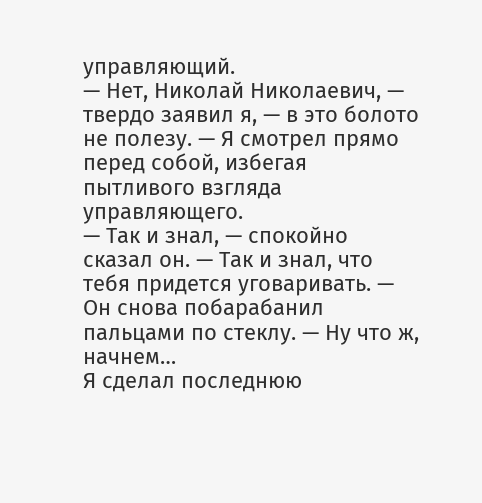управляющий.
— Нет, Николай Николаевич, — твердо заявил я, — в это болото не полезу. — Я смотрел прямо перед собой, избегая пытливого взгляда управляющего.
— Так и знал, — спокойно сказал он. — Так и знал, что тебя придется уговаривать. — Он снова побарабанил пальцами по стеклу. — Ну что ж, начнем…
Я сделал последнюю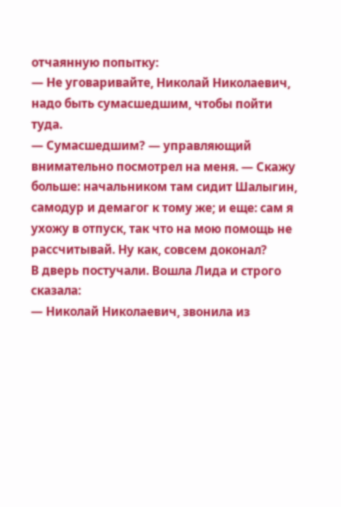отчаянную попытку:
— Не уговаривайте, Николай Николаевич, надо быть сумасшедшим, чтобы пойти туда.
— Сумасшедшим? — управляющий внимательно посмотрел на меня. — Скажу больше: начальником там сидит Шалыгин, самодур и демагог к тому же; и еще: сам я ухожу в отпуск, так что на мою помощь не рассчитывай. Ну как, совсем доконал?
В дверь постучали. Вошла Лида и строго сказала:
— Николай Николаевич, звонила из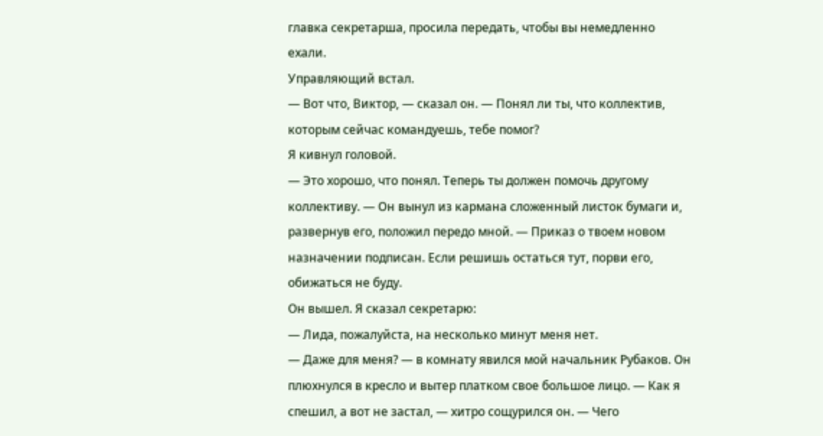главка секретарша, просила передать, чтобы вы немедленно ехали.
Управляющий встал.
— Вот что, Виктор, — сказал он. — Понял ли ты, что коллектив, которым сейчас командуешь, тебе помог?
Я кивнул головой.
— Это хорошо, что понял. Теперь ты должен помочь другому коллективу. — Он вынул из кармана сложенный листок бумаги и, развернув его, положил передо мной. — Приказ о твоем новом назначении подписан. Если решишь остаться тут, порви его, обижаться не буду.
Он вышел. Я сказал секретарю:
— Лида, пожалуйста, на несколько минут меня нет.
— Даже для меня? — в комнату явился мой начальник Рубаков. Он плюхнулся в кресло и вытер платком свое большое лицо. — Как я спешил, а вот не застал, — хитро сощурился он. — Чего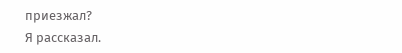приезжал?
Я рассказал.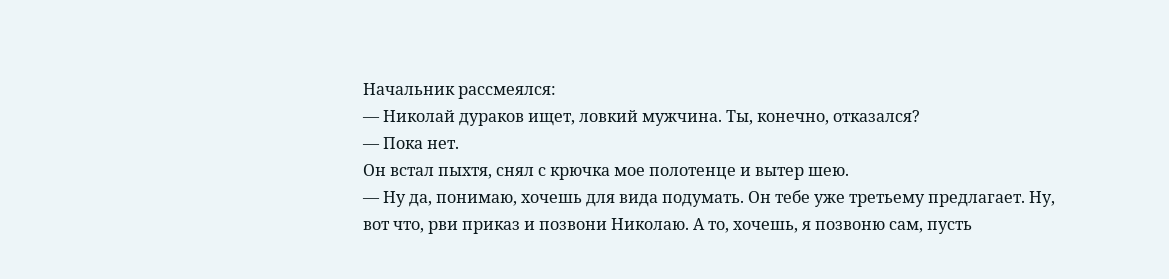Начальник рассмеялся:
— Николай дураков ищет, ловкий мужчина. Ты, конечно, отказался?
— Пока нет.
Он встал пыхтя, снял с крючка мое полотенце и вытер шею.
— Ну да, понимаю, хочешь для вида подумать. Он тебе уже третьему предлагает. Ну, вот что, рви приказ и позвони Николаю. А то, хочешь, я позвоню сам, пусть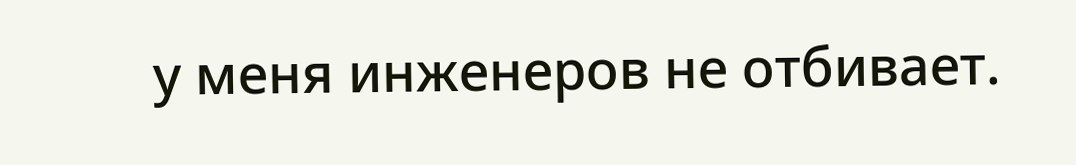у меня инженеров не отбивает.